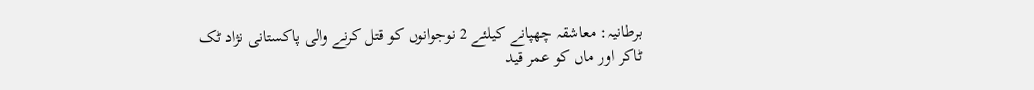برطانیہ: معاشقہ چھپانے کیلئے 2 نوجوانوں کو قتل کرنے والی پاکستانی نژاد ٹک ٹاکر اور ماں کو عمر قید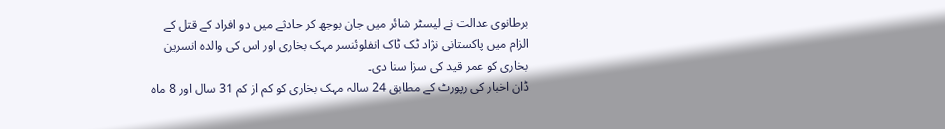برطانوی عدالت نے لیسٹر شائر میں جان بوجھ کر حادثے میں دو افراد کے قتل کے الزام میں پاکستانی نژاد ٹک ٹاک انفلوئنسر مہک بخاری اور اس کی والدہ انسرین بخاری کو عمر قید کی سزا سنا دی۔
ڈان اخبار کی رپورٹ کے مطابق 24 سالہ مہک بخاری کو کم از کم 31 سال اور 8 ماہ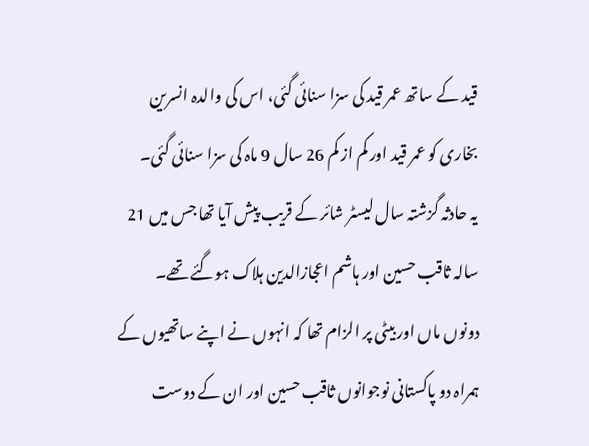قید کے ساتھ عمر قید کی سزا سنائی گئی، اس کی والدہ انسرین بخاری کو عمر قید اور کم از کم 26 سال 9 ماہ کی سزا سنائی گئی۔
یہ حادثہ گزشتہ سال لیسٹر شائر کے قریب پیش آیا تھا جس میں 21 سالہ ثاقب حسین اور ہاشم اعجازالدین ہلاک ہوگئے تھے۔
دونوں ماں اور بیٹی پر الزام تھا کہ انہوں نے اپنے ساتھیوں کے ہمراہ دو پاکستانی نوجوانوں ثاقب حسین اور ان کے دوست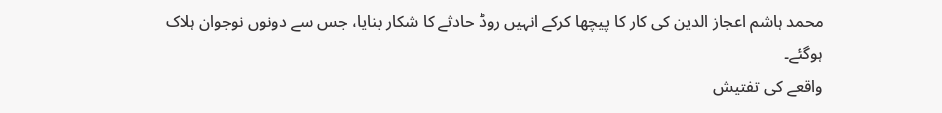محمد ہاشم اعجاز الدین کی کار کا پیچھا کرکے انہیں روڈ حادثے کا شکار بنایا، جس سے دونوں نوجوان ہلاک ہوگئے۔
واقعے کی تفتیش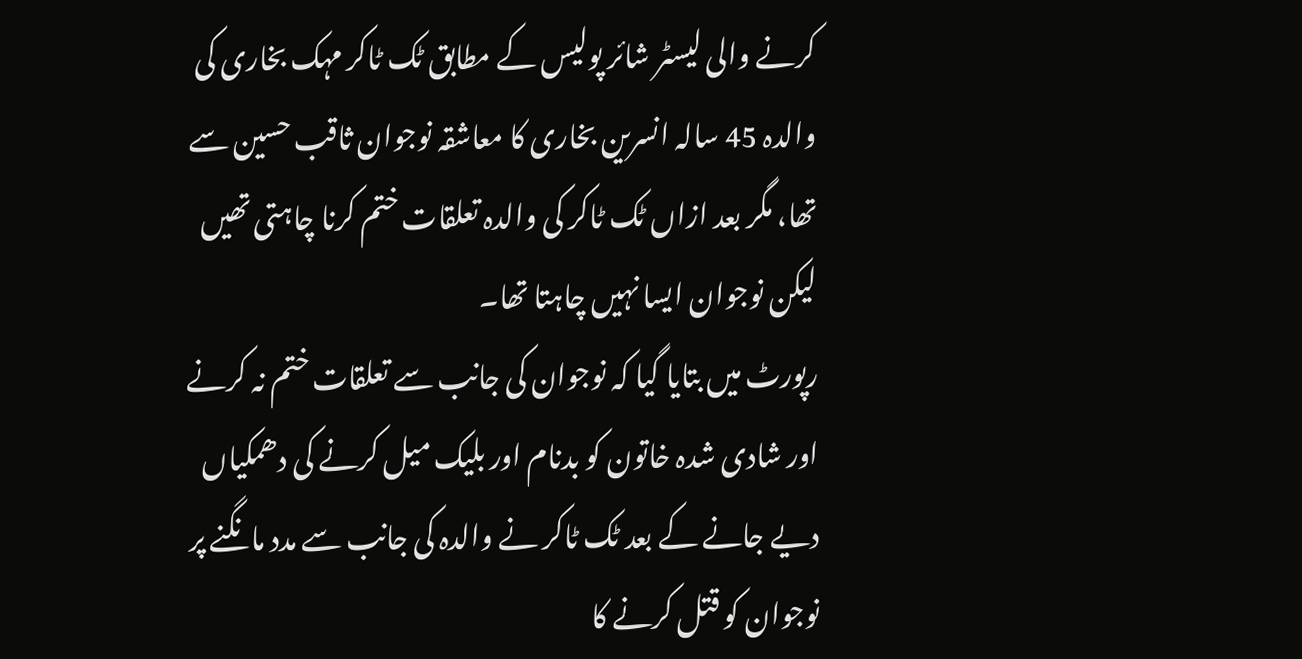کرنے والی لیسٹر شائر پولیس کے مطابق ٹک ٹاکر مہک بخاری کی والدہ 45 سالہ انسرین بخاری کا معاشقہ نوجوان ثاقب حسین سے تھا، مگر بعد ازاں ٹک ٹاکر کی والدہ تعلقات ختم کرنا چاہتی تھیں لیکن نوجوان ایسا نہیں چاہتا تھا۔
رپورٹ میں بتایا گیا کہ نوجوان کی جانب سے تعلقات ختم نہ کرنے اور شادی شدہ خاتون کو بدنام اور بلیک میل کرنے کی دھمکیاں دیے جانے کے بعد ٹک ٹاکر نے والدہ کی جانب سے مدد مانگنے پر نوجوان کو قتل کرنے کا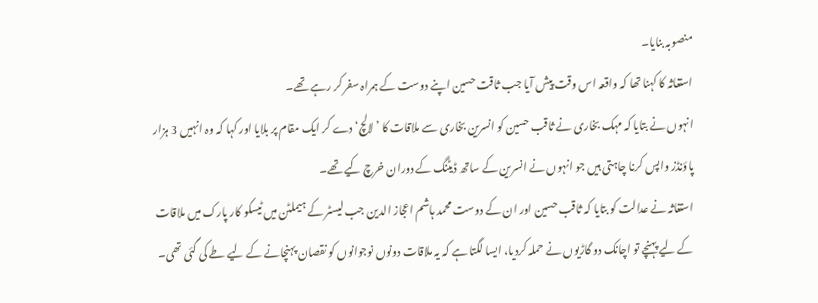منصوبہ بنایا۔
استغاثہ کا کہنا تھا کہ واقعہ اس وقت پیش آیا جب ثاقت حسین اپنے دوست کے ہمراہ سفر کر رہے تھے۔
انہوں نے بتایا کہ مہک بخاری نے ثاقب حسین کو انسرین بخاری سے ملاقات کا ’لالچ‘ دے کر ایک مقام پر بلایا اور کہا کہ وہ انہیں 3 ہزار پاؤنڈز واپس کرنا چاہتی ہیں جو انہوں نے انسرین کے ساتھ ڈیٹنگ کے دوران خرچ کیے تھے۔
استغاثہ نے عدالت کو بتایا کہ ثاقب حسین اور ان کے دوست محمد ہاشم اعجاز الدین جب لیسٹر کے ہیملٹن میں ٹیسکو کار پارک میں ملاقات کے لیے پہنچے تو اچانک دو گاڑیوں نے حملہ کردیا، ایسا لگتا ہے کہ یہ ملاقات دونوں نوجوانوں کو نقصان پہنچانے کے لیے طے کی گئی تھی۔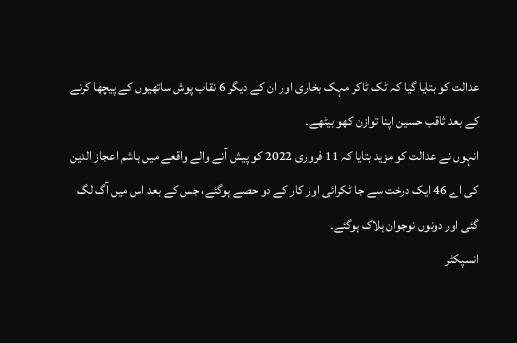عدالت کو بتایا گیا کہ ٹک ٹاکر مہک بخاری اور ان کے دیگر 6 نقاب پوش ساتھیوں کے پیچھا کرنے کے بعد ثاقب حسین اپنا توازن کھو بیٹھے۔
انہوں نے عدالت کو مزید بتایا کہ 11 فروری 2022 کو پیش آنے والے واقعے میں ہاشم اعجاز الدین کی اے 46 ایک درخت سے جا ٹکرائی اور کار کے دو حصے ہوگئے، جس کے بعد اس میں آگ لگ گئی اور دونوں نوجوان ہلاک ہوگئے۔
انسپکٹر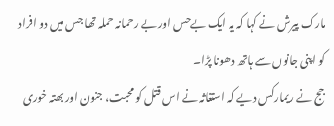مارک پیرش نے کہا کہ یہ ایک بےحس اور بے رحمانہ حملہ تھا جس میں دو افراد کو اپنی جانوں سے ہاتھ دھونا پڑا۔
جج نے ریمارکس دیے کہ استغاثہ نے اس قتل کو محبت، جنون اور بھتہ خوری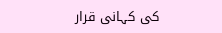کی کہانی قرار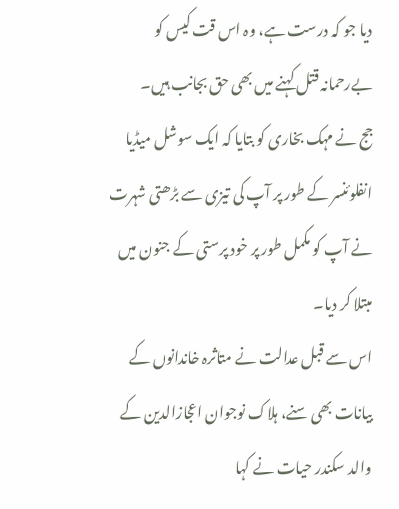دیا جو کہ درست ہے، وہ اس قت کیس کو بےرحمانہ قتل کہنے میں بھی حق بجانب ہیں۔
جج نے مہک بخاری کو بتایا کہ ایک سوشل میڈیا انفلوئنسر کے طور پر آپ کی تیزی سے بڑھتی شہرت نے آپ کو مکمل طور پر خود پرستی کے جنون میں مبتلا کر دیا۔
اس سے قبل عدالت نے متاثرہ خاندانوں کے بیانات بھی سنے، ہلاک نوجوان اعجازالدین کے والد سکندر حیات نے کہا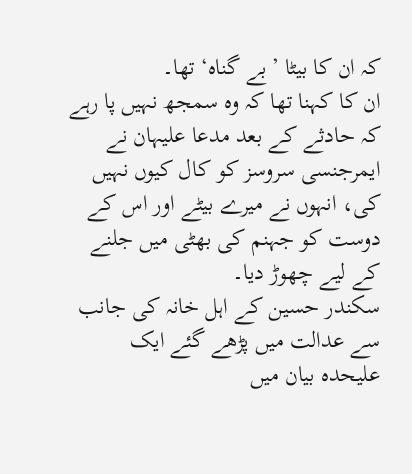کہ ان کا بیٹا ’بے گناہ‘ تھا۔
ان کا کہنا تھا کہ وہ سمجھ نہیں پا رہے کہ حادثے کے بعد مدعا علیہان نے ایمرجنسی سروسز کو کال کیوں نہیں کی، انہوں نے میرے بیٹے اور اس کے دوست کو جہنم کی بھٹی میں جلنے کے لیے چھوڑ دیا۔
سکندر حسین کے اہل خانہ کی جانب سے عدالت میں پڑھے گئے ایک علیحدہ بیان میں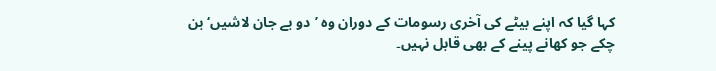کہا گیا کہ اپنے بیٹے کی آخری رسومات کے دوران وہ ’دو بے جان لاشیں‘ بن چکے جو کھانے پینے کے بھی قابل نہیں۔